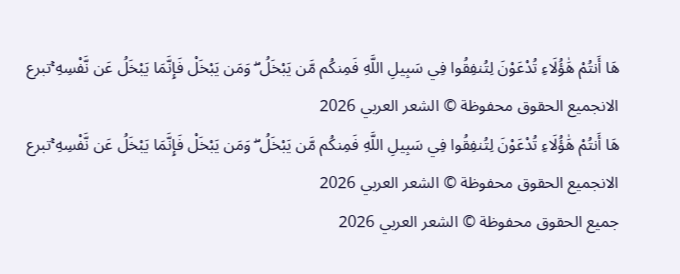هَا أَنتُمْ هَٰؤُلَاءِ تُدْعَوْنَ لِتُنفِقُوا فِي سَبِيلِ اللَّهِ فَمِنكُم مَّن يَبْخَلُ ۖ وَمَن يَبْخَلْ فَإِنَّمَا يَبْخَلُ عَن نَّفْسِهِ ۚتبرع الانجميع الحقوق محفوظة © الشعر العربي 2026
هَا أَنتُمْ هَٰؤُلَاءِ تُدْعَوْنَ لِتُنفِقُوا فِي سَبِيلِ اللَّهِ فَمِنكُم مَّن يَبْخَلُ ۖ وَمَن يَبْخَلْ فَإِنَّمَا يَبْخَلُ عَن نَّفْسِهِ ۚتبرع الانجميع الحقوق محفوظة © الشعر العربي 2026
جميع الحقوق محفوظة © الشعر العربي 2026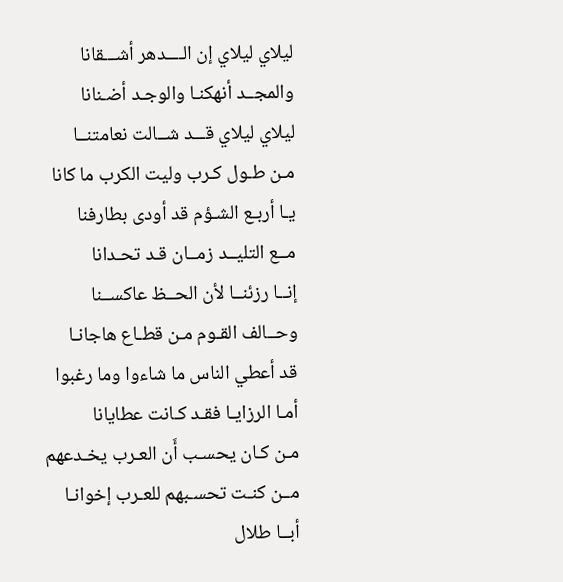ليلاي ليلاي إن الــــدهر أشـــقانا
والمجــد أنهكنـا والوجـد أضـنانا
ليلاي ليلاي قـــد شــالت نعامتنــا
مـن طـول كـرب وليت الكرب ما كانا
يـا أربـع الشـؤم قد أودى بطارفنا
مــع التليــد زمــان قـد تحـدانا
إنــا رزئنــا لأن الحــظ عاكســنا
وحــالف القـوم مـن قطـاع هاجانـا
قد أعطي الناس ما شاءوا وما رغبوا
أمـا الرزايـا فقـد كـانت عطايانا
مـن كـان يحسـب أَن العـرب يخـدعهم
مــن كنـت تحسـبهم للعـرب إخوانـا
أبــا طلال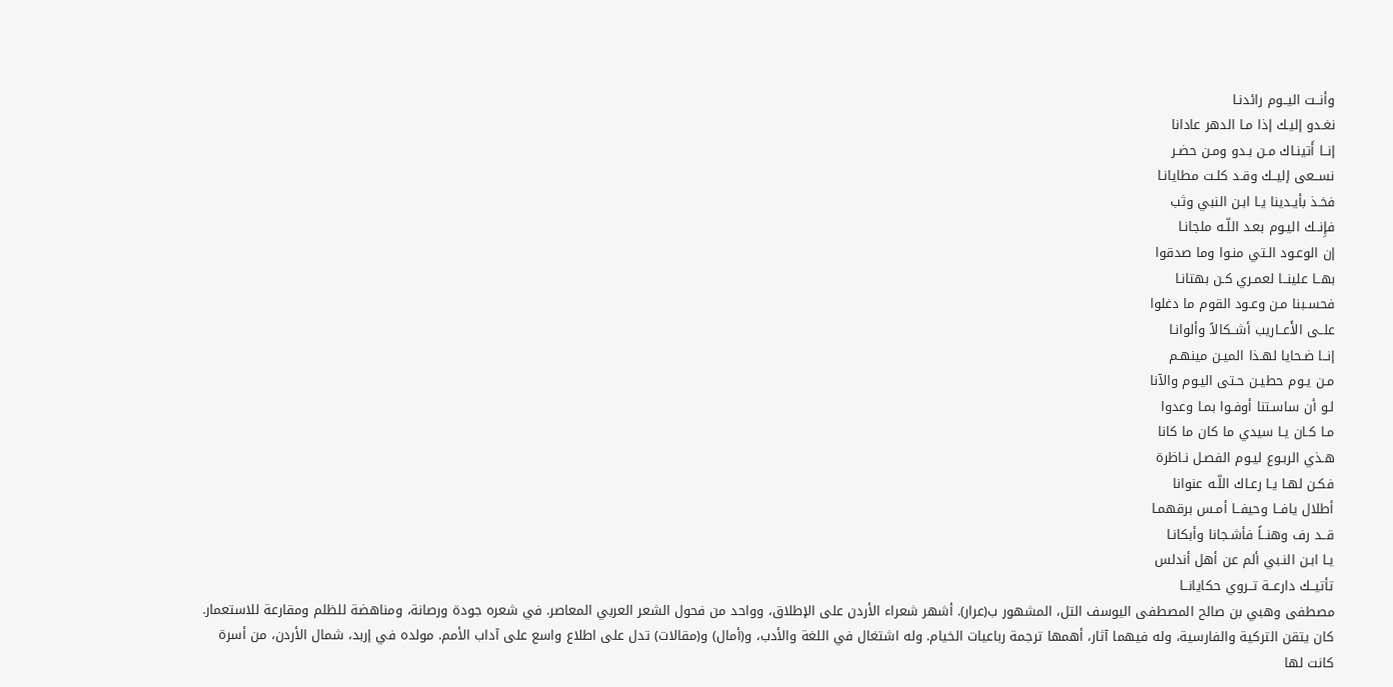وأنــت اليــوم رائدنـا
نغـدو إليـك إذا مـا الدهر عادانا
إنــا أَتينـاك مـن بـدو ومـن حضـر
نســعى إليــك وقـد كلـت مطايانـا
فخـذ بأيـدينا يـا ابـن النبي وثب
فإِنــك اليـوم بعـد اللّـه ملجانـا
إن الوعـود الـتي منـوا وما صدقوا
بهــا علينــا لعمـري كـن بهتانـا
فحسـبنا مـن وعـود القوم ما دغلوا
علــى الأَعــاريب أشــكالاً وألوانـا
إنــا ضـحايا لهـذا الميـن مينهـم
مـن يـوم حطيـن حـتى اليـوم والآنا
لـو أن ساسـتنا أوفـوا بمـا وعدوا
مـا كـان يـا سيدي ما كان ما كانا
هـذي الربـوع ليـوم الفصـل نـاظرة
فكـن لهـا يـا رعـاك اللّـه عنوانا
أطلال يافــا وحيفــا أمـس برقهمـا
قــد رف وهنــاً فأشـجانا وأبكانـا
يـا ابـن النـبي ألم عن أهل أندلس
تأتيــك دارعــة تــروي حكايانــا
مصطفى وهبي بن صالح المصطفى اليوسف التل، المشهور ب(عرار). أشهر شعراء الأردن على الإطلاق، وواحد من فحول الشعر العربي المعاصر. في شعره جودة ورصانة، ومناهضة للظلم ومقارعة للاستعمار. كان يتقن التركية والفارسية، وله فيهما آثار، أهمها ترجمة رباعيات الخيام. وله اشتغال في اللغة والأدب، و(أمال) و(مقالات) تدل على اطلاع واسع على آداب الأمم. مولده في إربد، شمال الأردن، من أسرة كانت لها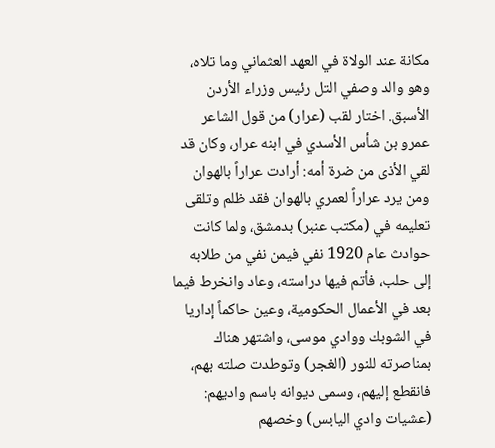مكانة عند الولاة في العهد العثماني وما تلاه، وهو والد وصفي التل رئيس وزراء الأردن الأسبق. اختار لقب (عرار) من قول الشاعر عمرو بن شأس الأسدي في ابنه عرار، وكان قد لقي الأذى من ضرة أمه: أرادت عراراً بالهوان ومن يرد عراراً لعمري بالهوان فقد ظلم وتلقى تعليمه في (مكتب عنبر) بدمشق، ولما كانت حوادث عام 1920 نفي فيمن نفي من طلابه إلى حلب، فأتم فيها دراسته، وعاد وانخرط فيما بعد في الأعمال الحكومية، وعين حاكماً إداريا في الشوبك ووادي موسى، واشتهر هناك بمناصرته للنور (الغجر) وتوطدت صلته بهم، فانقطع إليهم، وسمى ديوانه باسم واديهم: (عشيات وادي اليابس) وخصهم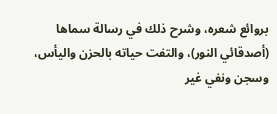بروائع شعره، وشرح ذلك في رسالة سماها (أصدقائي النور)، والتفت حياته بالحزن واليأس، وسجن ونفي غير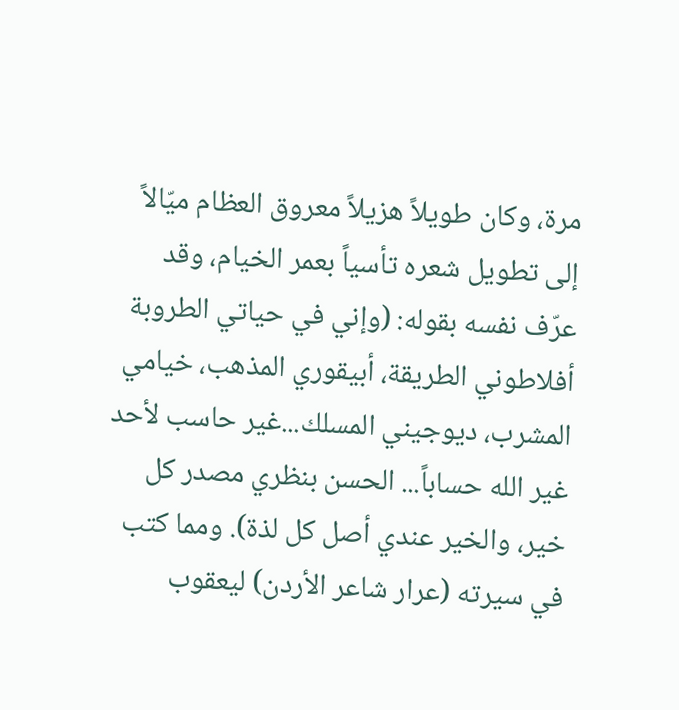مرة، وكان طويلاً هزيلاً معروق العظام ميّالاً إلى تطويل شعره تأسياً بعمر الخيام، وقد عرّف نفسه بقوله: (وإني في حياتي الطروبة أفلاطوني الطريقة، أبيقوري المذهب، خيامي المشرب، ديوجيني المسلك...غير حاسب لأحد غير الله حساباً... الحسن بنظري مصدر كل خير، والخير عندي أصل كل لذة). ومما كتب في سيرته (عرار شاعر الأردن) ليعقوب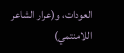العودات، و(عرار الشاعر اللامنتمي)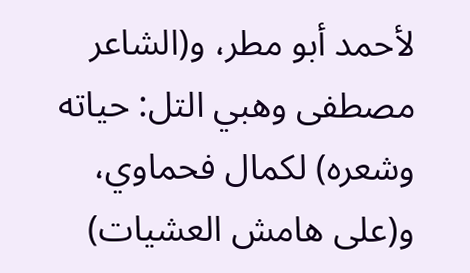لأحمد أبو مطر، و(الشاعر مصطفى وهبي التل: حياته وشعره) لكمال فحماوي، و(على هامش العشيات)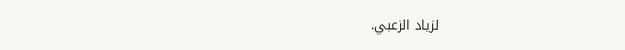لزياد الزعبي.